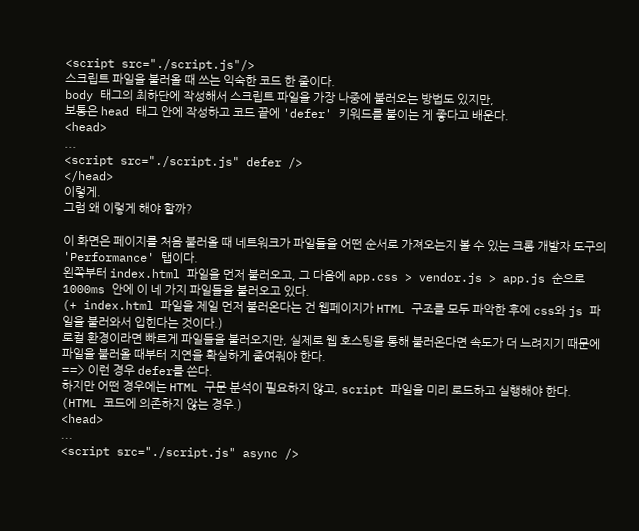<script src="./script.js"/>
스크립트 파일을 불러올 때 쓰는 익숙한 코드 한 줄이다.
body 태그의 최하단에 작성해서 스크립트 파일을 가장 나중에 불러오는 방법도 있지만,
보통은 head 태그 안에 작성하고 코드 끝에 'defer' 키워드를 붙이는 게 좋다고 배운다.
<head>
...
<script src="./script.js" defer />
</head>
이렇게.
그럼 왜 이렇게 해야 할까?

이 화면은 페이지를 처음 불러올 때 네트워크가 파일들을 어떤 순서로 가져오는지 볼 수 있는 크롬 개발자 도구의 'Performance' 탭이다.
왼쪽부터 index.html 파일을 먼저 불러오고, 그 다음에 app.css > vendor.js > app.js 순으로 1000ms 안에 이 네 가지 파일들을 불러오고 있다.
(+ index.html 파일을 제일 먼저 불러온다는 건 웹페이지가 HTML 구조를 모두 파악한 후에 css와 js 파일을 불러와서 입힌다는 것이다.)
로컬 환경이라면 빠르게 파일들을 불러오지만, 실제로 웹 호스팅을 통해 불러온다면 속도가 더 느려지기 때문에 파일을 불러올 때부터 지연을 확실하게 줄여줘야 한다.
==> 이런 경우 defer를 쓴다.
하지만 어떤 경우에는 HTML 구문 분석이 필요하지 않고, script 파일을 미리 로드하고 실행해야 한다. (HTML 코드에 의존하지 않는 경우.)
<head>
...
<script src="./script.js" async />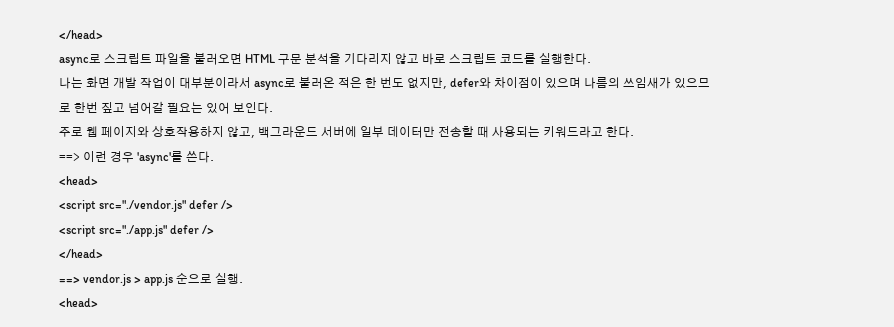</head>
async로 스크립트 파일을 불러오면 HTML 구문 분석을 기다리지 않고 바로 스크립트 코드를 실행한다.
나는 화면 개발 작업이 대부분이라서 async로 불러온 적은 한 번도 없지만, defer와 차이점이 있으며 나름의 쓰임새가 있으므로 한번 짚고 넘어갈 필요는 있어 보인다.
주로 웹 페이지와 상호작용하지 않고, 백그라운드 서버에 일부 데이터만 전송할 때 사용되는 키워드라고 한다.
==> 이런 경우 'async'를 쓴다.
<head>
<script src="./vendor.js" defer />
<script src="./app.js" defer />
</head>
==> vendor.js > app.js 순으로 실행.
<head>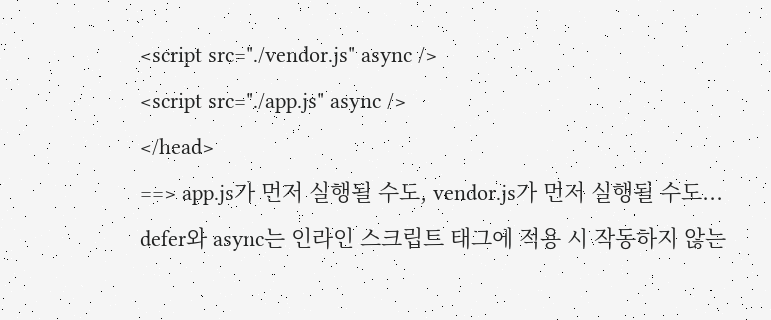<script src="./vendor.js" async />
<script src="./app.js" async />
</head>
==> app.js가 먼저 실행될 수도, vendor.js가 먼저 실행될 수도...
defer와 async는 인라인 스크립트 태그에 적용 시 작동하지 않는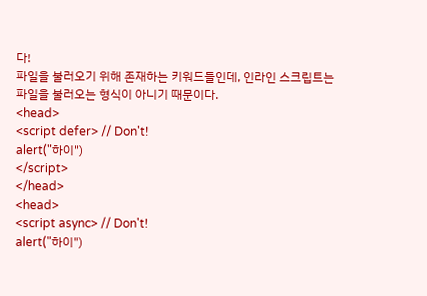다!
파일을 불러오기 위해 존재하는 키워드들인데, 인라인 스크립트는 파일을 불러오는 형식이 아니기 때문이다.
<head>
<script defer> // Don't!
alert("하이")
</script>
</head>
<head>
<script async> // Don't!
alert("하이")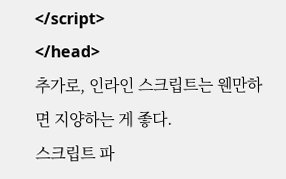</script>
</head>
추가로, 인라인 스크립트는 웬만하면 지양하는 게 좋다.
스크립트 파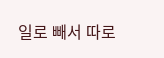일로 빼서 따로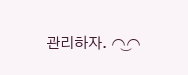관리하자. ⌒‿⌒